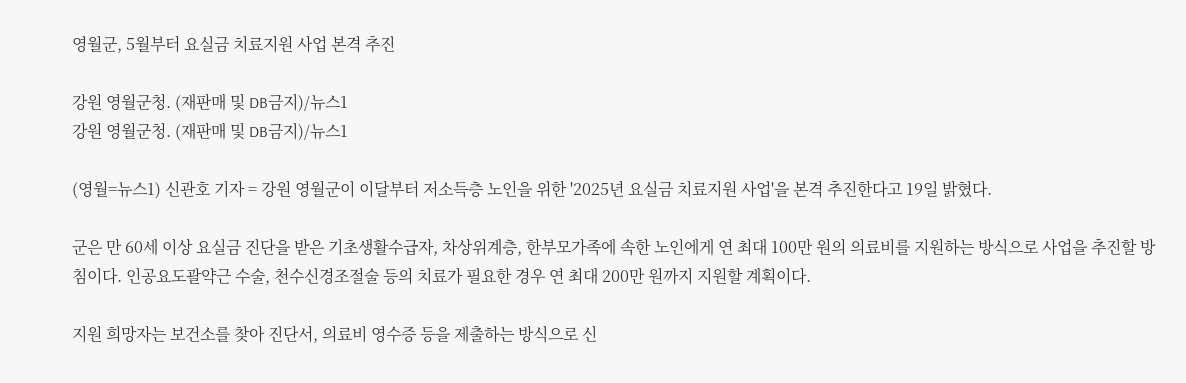영월군, 5월부터 요실금 치료지원 사업 본격 추진

강원 영월군청. (재판매 및 DB금지)/뉴스1
강원 영월군청. (재판매 및 DB금지)/뉴스1

(영월=뉴스1) 신관호 기자 = 강원 영월군이 이달부터 저소득층 노인을 위한 '2025년 요실금 치료지원 사업'을 본격 추진한다고 19일 밝혔다.

군은 만 60세 이상 요실금 진단을 받은 기초생활수급자, 차상위계층, 한부모가족에 속한 노인에게 연 최대 100만 원의 의료비를 지원하는 방식으로 사업을 추진할 방침이다. 인공요도괄약근 수술, 천수신경조절술 등의 치료가 필요한 경우 연 최대 200만 원까지 지원할 계획이다.

지원 희망자는 보건소를 찾아 진단서, 의료비 영수증 등을 제출하는 방식으로 신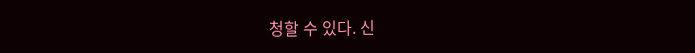청할 수 있다. 신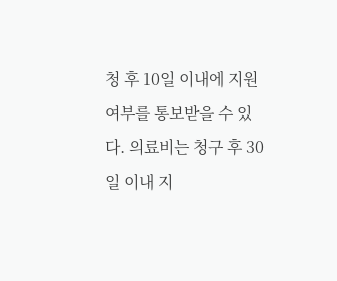청 후 10일 이내에 지원 여부를 통보받을 수 있다. 의료비는 청구 후 30일 이내 지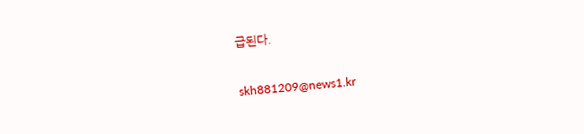급된다.

skh881209@news1.kr